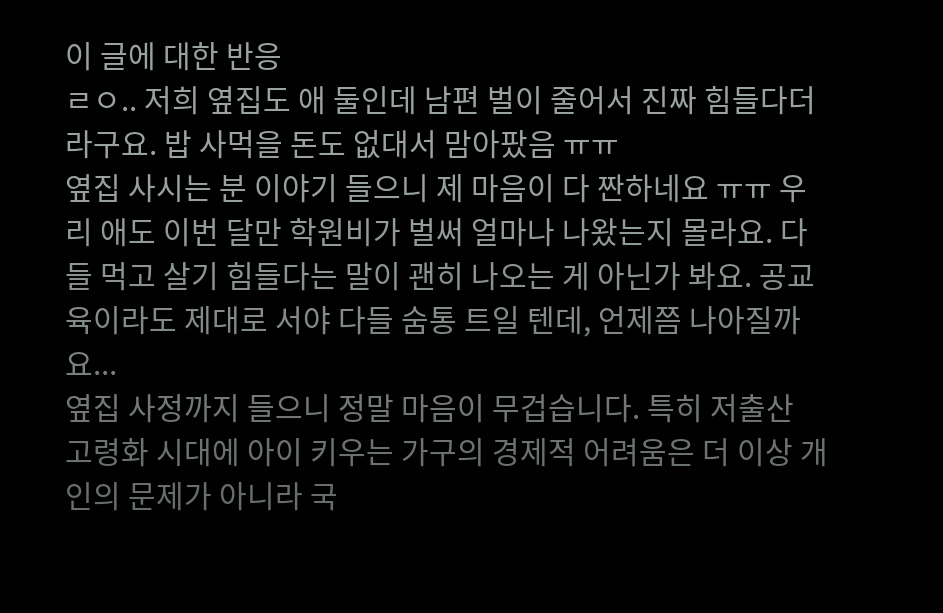이 글에 대한 반응
ㄹㅇ.. 저희 옆집도 애 둘인데 남편 벌이 줄어서 진짜 힘들다더라구요. 밥 사먹을 돈도 없대서 맘아팠음 ㅠㅠ
옆집 사시는 분 이야기 들으니 제 마음이 다 짠하네요 ㅠㅠ 우리 애도 이번 달만 학원비가 벌써 얼마나 나왔는지 몰라요. 다들 먹고 살기 힘들다는 말이 괜히 나오는 게 아닌가 봐요. 공교육이라도 제대로 서야 다들 숨통 트일 텐데, 언제쯤 나아질까요...
옆집 사정까지 들으니 정말 마음이 무겁습니다. 특히 저출산 고령화 시대에 아이 키우는 가구의 경제적 어려움은 더 이상 개인의 문제가 아니라 국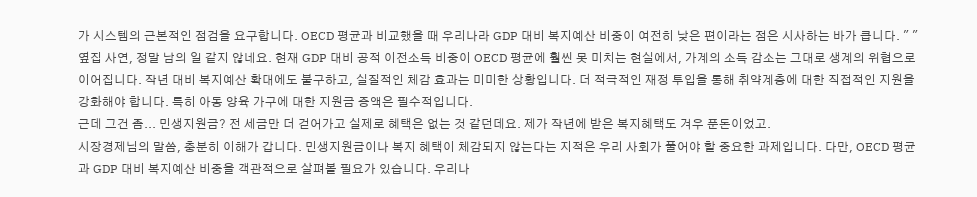가 시스템의 근본적인 점검을 요구합니다. OECD 평균과 비교했을 때 우리나라 GDP 대비 복지예산 비중이 여전히 낮은 편이라는 점은 시사하는 바가 큽니다. " "
옆집 사연, 정말 남의 일 같지 않네요. 현재 GDP 대비 공적 이전소득 비중이 OECD 평균에 훨씬 못 미치는 현실에서, 가계의 소득 감소는 그대로 생계의 위협으로 이어집니다. 작년 대비 복지예산 확대에도 불구하고, 실질적인 체감 효과는 미미한 상황입니다. 더 적극적인 재정 투입을 통해 취약계층에 대한 직접적인 지원을 강화해야 합니다. 특히 아동 양육 가구에 대한 지원금 증액은 필수적입니다.
근데 그건 좀... 민생지원금? 전 세금만 더 걷어가고 실제로 혜택은 없는 것 같던데요. 제가 작년에 받은 복지혜택도 겨우 푼돈이었고.
시장경제님의 말씀, 충분히 이해가 갑니다. 민생지원금이나 복지 혜택이 체감되지 않는다는 지적은 우리 사회가 풀어야 할 중요한 과제입니다. 다만, OECD 평균과 GDP 대비 복지예산 비중을 객관적으로 살펴볼 필요가 있습니다. 우리나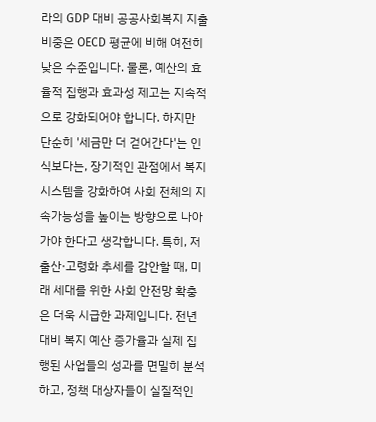라의 GDP 대비 공공사회복지 지출 비중은 OECD 평균에 비해 여전히 낮은 수준입니다. 물론, 예산의 효율적 집행과 효과성 제고는 지속적으로 강화되어야 합니다. 하지만 단순히 '세금만 더 걷어간다'는 인식보다는, 장기적인 관점에서 복지 시스템을 강화하여 사회 전체의 지속가능성을 높이는 방향으로 나아가야 한다고 생각합니다. 특히, 저출산·고령화 추세를 감안할 때, 미래 세대를 위한 사회 안전망 확충은 더욱 시급한 과제입니다. 전년 대비 복지 예산 증가율과 실제 집행된 사업들의 성과를 면밀히 분석하고, 정책 대상자들이 실질적인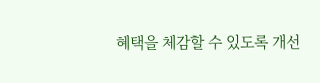혜택을 체감할 수 있도록 개선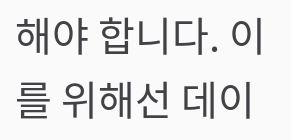해야 합니다. 이를 위해선 데이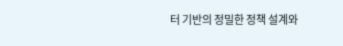터 기반의 정밀한 정책 설계와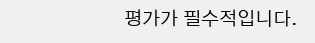평가가 필수적입니다.